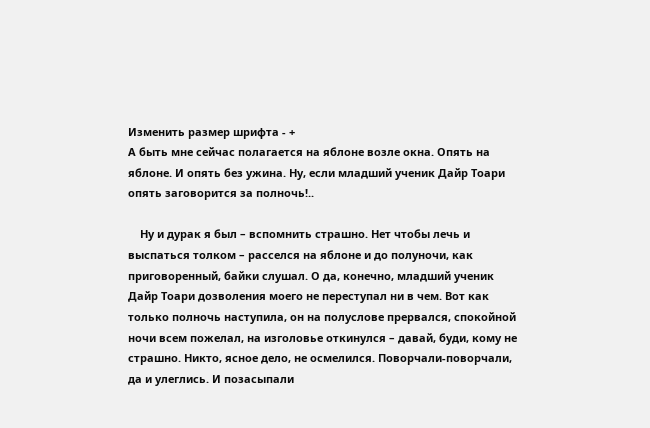Изменить размер шрифта - +
А быть мне сейчас полагается на яблоне возле окна. Опять на яблоне. И опять без ужина. Ну, если младший ученик Дайр Тоари опять заговорится за полночь!..

    Ну и дурак я был – вспомнить страшно. Нет чтобы лечь и выспаться толком – расселся на яблоне и до полуночи, как приговоренный, байки слушал. О да, конечно, младший ученик Дайр Тоари дозволения моего не переступал ни в чем. Вот как только полночь наступила, он на полуслове прервался, спокойной ночи всем пожелал, на изголовье откинулся – давай, буди, кому не страшно. Никто, ясное дело, не осмелился. Поворчали-поворчали, да и улеглись. И позасыпали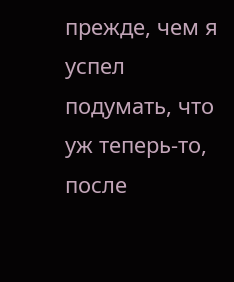прежде, чем я успел подумать, что уж теперь-то, после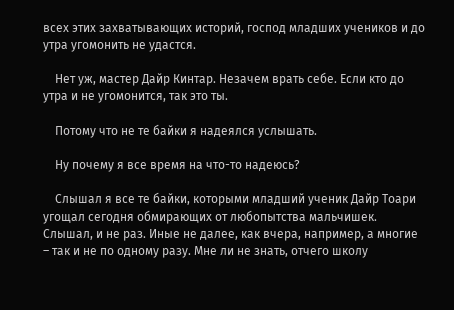всех этих захватывающих историй, господ младших учеников и до утра угомонить не удастся.

    Нет уж, мастер Дайр Кинтар. Незачем врать себе. Если кто до утра и не угомонится, так это ты.

    Потому что не те байки я надеялся услышать.

    Ну почему я все время на что-то надеюсь?

    Слышал я все те байки, которыми младший ученик Дайр Тоари угощал сегодня обмирающих от любопытства мальчишек. Слышал, и не раз. Иные не далее, как вчера, например, а многие – так и не по одному разу. Мне ли не знать, отчего школу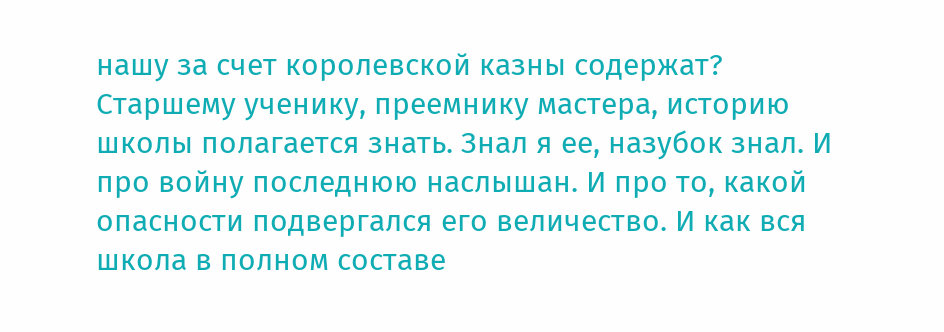нашу за счет королевской казны содержат? Старшему ученику, преемнику мастера, историю школы полагается знать. Знал я ее, назубок знал. И про войну последнюю наслышан. И про то, какой опасности подвергался его величество. И как вся школа в полном составе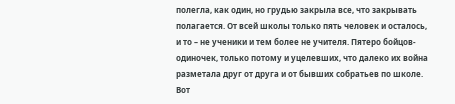полегла, как один, но грудью закрыла все, что закрывать полагается. От всей школы только пять человек и осталось, и то – не ученики и тем более не учителя. Пятеро бойцов-одиночек, только потому и уцелевших, что далеко их война разметала друг от друга и от бывших собратьев по школе. Вот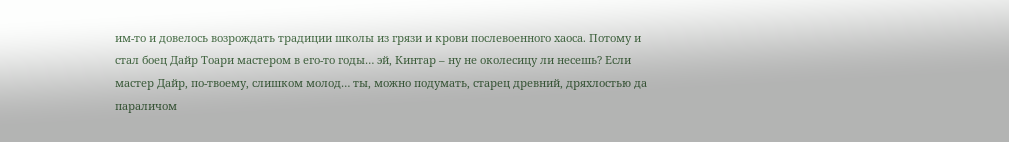им-то и довелось возрождать традиции школы из грязи и крови послевоенного хаоса. Потому и стал боец Дайр Тоари мастером в его-то годы… эй, Кинтар – ну не околесицу ли несешь? Если мастер Дайр, по-твоему, слишком молод… ты, можно подумать, старец древний, дряхлостью да параличом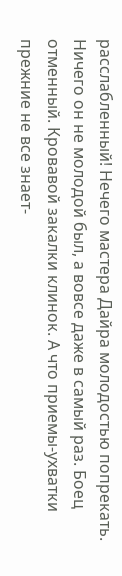расслабленный! Нечего мастера Дайра молодостью попрекать. Ничего он не молодой был, а вовсе даже в самый раз. Боец отменный. Кровавой закалки клинок. А что приемы-ухватки прежние не все знает-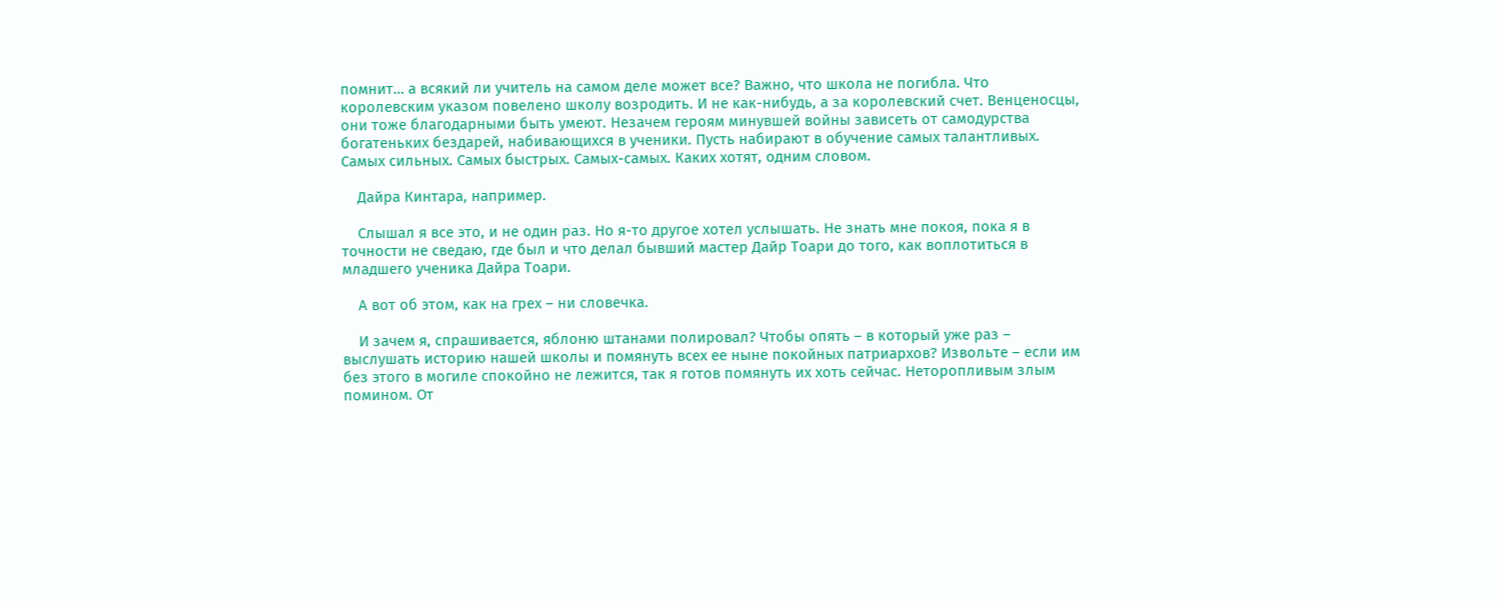помнит… а всякий ли учитель на самом деле может все? Важно, что школа не погибла. Что королевским указом повелено школу возродить. И не как-нибудь, а за королевский счет. Венценосцы, они тоже благодарными быть умеют. Незачем героям минувшей войны зависеть от самодурства богатеньких бездарей, набивающихся в ученики. Пусть набирают в обучение самых талантливых. Самых сильных. Самых быстрых. Самых-самых. Каких хотят, одним словом.

    Дайра Кинтара, например.

    Слышал я все это, и не один раз. Но я-то другое хотел услышать. Не знать мне покоя, пока я в точности не сведаю, где был и что делал бывший мастер Дайр Тоари до того, как воплотиться в младшего ученика Дайра Тоари.

    А вот об этом, как на грех – ни словечка.

    И зачем я, спрашивается, яблоню штанами полировал? Чтобы опять – в который уже раз – выслушать историю нашей школы и помянуть всех ее ныне покойных патриархов? Извольте – если им без этого в могиле спокойно не лежится, так я готов помянуть их хоть сейчас. Неторопливым злым помином. От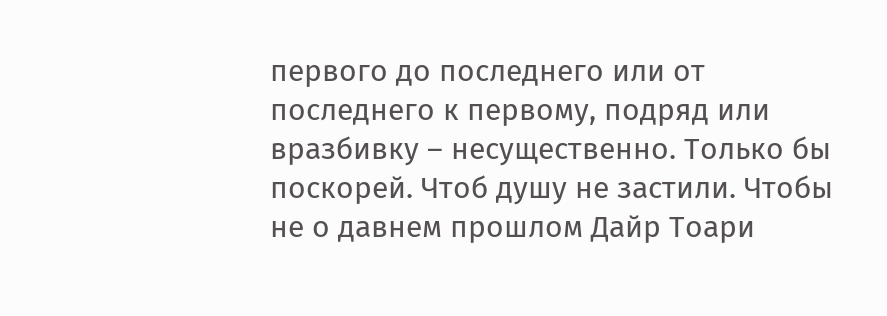первого до последнего или от последнего к первому, подряд или вразбивку – несущественно. Только бы поскорей. Чтоб душу не застили. Чтобы не о давнем прошлом Дайр Тоари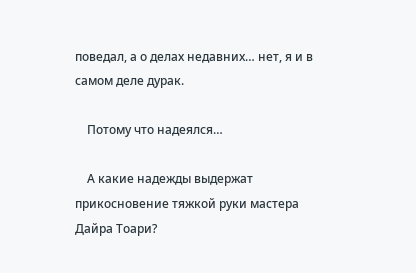поведал, а о делах недавних… нет, я и в самом деле дурак.

    Потому что надеялся…

    А какие надежды выдержат прикосновение тяжкой руки мастера Дайра Тоари?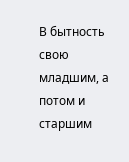В бытность свою младшим, а потом и старшим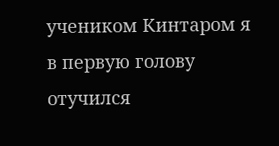учеником Кинтаром я в первую голову отучился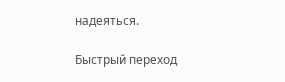надеяться.

Быстрый переход